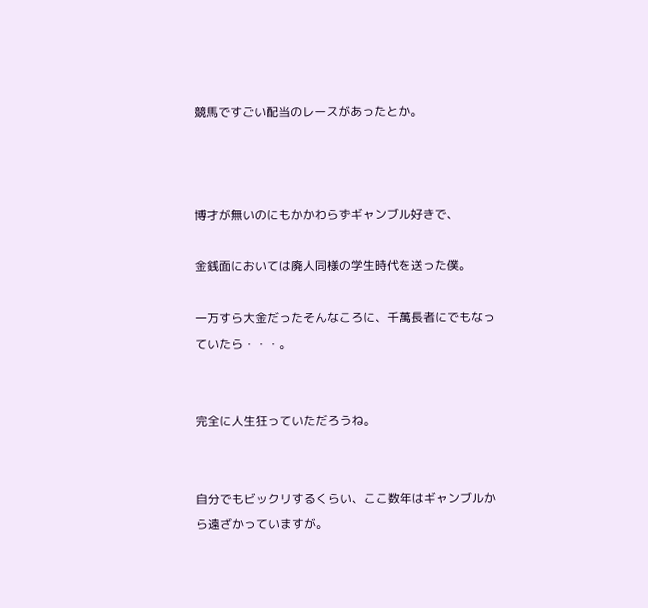競馬ですごい配当のレースがあったとか。



博才が無いのにもかかわらずギャンブル好きで、

金銭面においては廃人同様の学生時代を送った僕。

一万すら大金だったそんなころに、千萬長者にでもなっていたら・・・。


完全に人生狂っていただろうね。


自分でもビックリするくらい、ここ数年はギャンブルから遠ざかっていますが。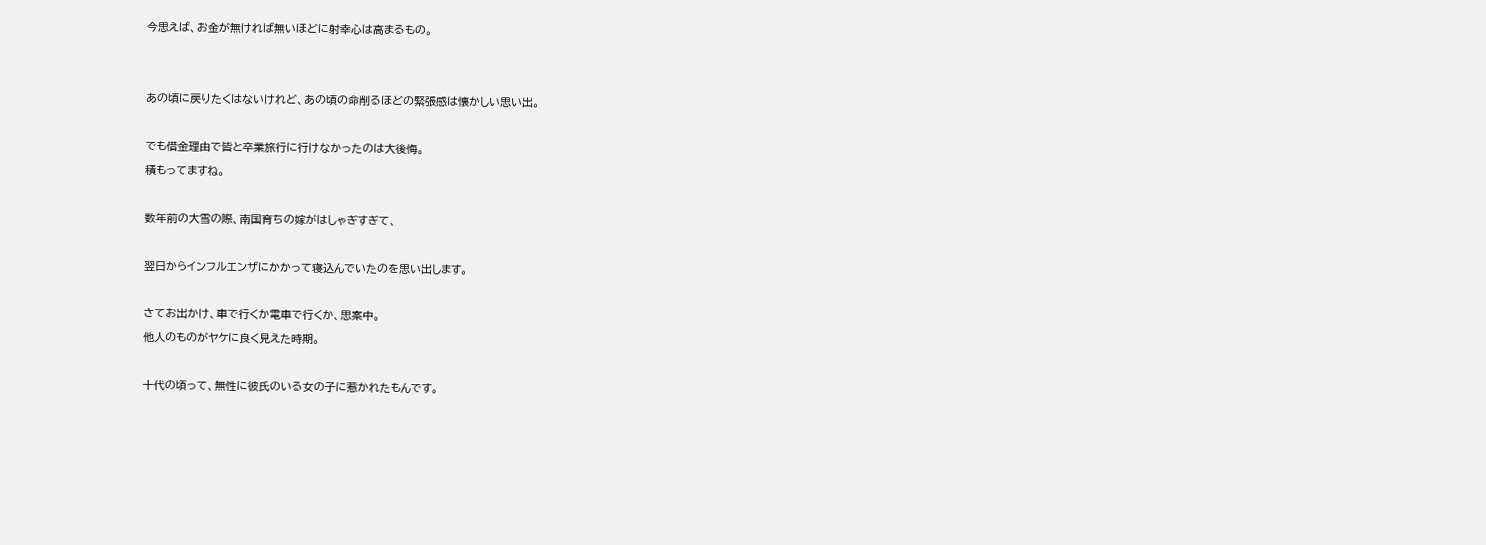今思えば、お金が無ければ無いほどに射幸心は高まるもの。


あの頃に戻りたくはないけれど、あの頃の命削るほどの緊張感は懐かしい思い出。

でも借金理由で皆と卒業旅行に行けなかったのは大後悔。
積もってますね。

数年前の大雪の際、南国育ちの嫁がはしゃぎすぎて、

翌日からインフルエンザにかかって寝込んでいたのを思い出します。

さてお出かけ、車で行くか電車で行くか、思案中。
他人のものがヤケに良く見えた時期。

十代の頃って、無性に彼氏のいる女の子に惹かれたもんです。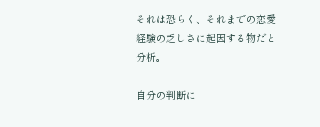それは恐らく、それまでの恋愛経験の乏しさに起因する物だと分析。

自分の判断に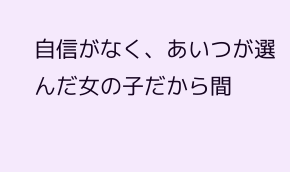自信がなく、あいつが選んだ女の子だから間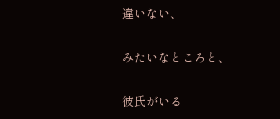違いない、

みたいなところと、

彼氏がいる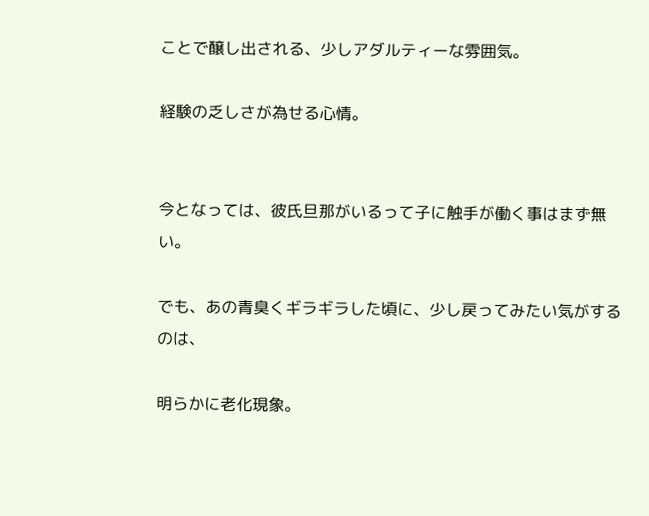ことで醸し出される、少しアダルティーな雰囲気。

経験の乏しさが為せる心情。


今となっては、彼氏旦那がいるって子に触手が働く事はまず無い。

でも、あの青臭くギラギラした頃に、少し戻ってみたい気がするのは、

明らかに老化現象。